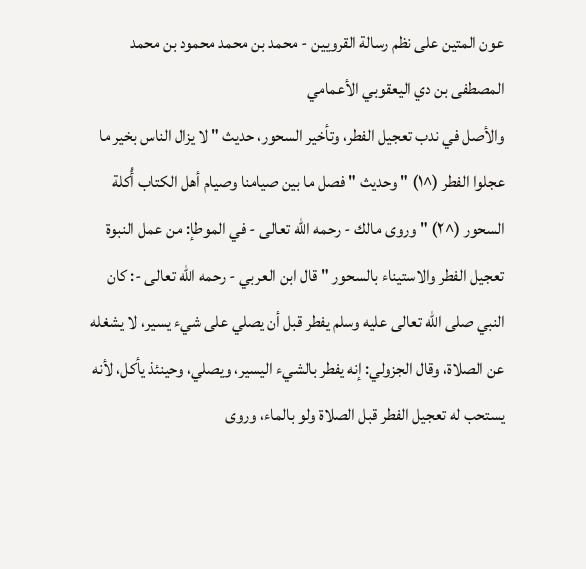عون المتين على نظم رسالة القرويين - محمد بن محمد محمود بن محمد المصطفى بن دي اليعقوبي الأعمامي
والأصل في ندب تعجيل الفطر، وتأخير السحور، حديث " لا يزال الناس بخير ما عجلوا الفطر (^١) " وحديث " فصل ما بين صيامنا وصيام أهل الكتاب أُكلة السحور (^٢) " وروى مالك - رحمه الله تعالى - في الموطإ: من عمل النبوة تعجيل الفطر والاستيناء بالسحور " قال ابن العربي - رحمه الله تعالى -: كان النبي صلى الله تعالى عليه وسلم يفطر قبل أن يصلي على شيء يسير، لا يشغله عن الصلاة، وقال الجزولي: إنه يفطر بالشيء اليسير، ويصلي، وحينئذ يأكل، لأنه يستحب له تعجيل الفطر قبل الصلاة ولو بالماء، وروى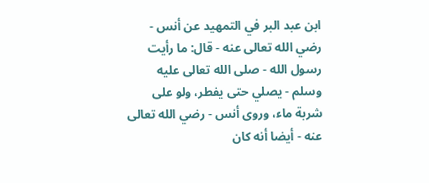ابن عبد البر في التمهيد عن أنس - رضي الله تعالى عنه - قال: ما رأيت رسول الله - صلى الله تعالى عليه وسلم - يصلي حتى يفطر، ولو على شربة ماء، وروى أنس - رضي الله تعالى عنه - أيضا أنه كان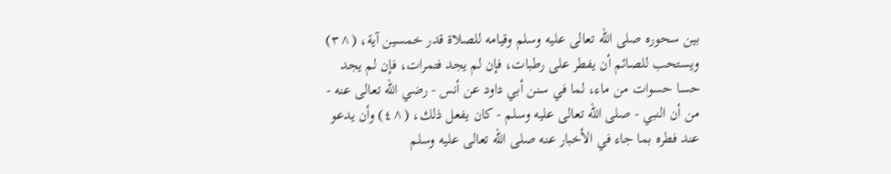بين سحوره صلى الله تعالى عليه وسلم وقيامه للصلاة قدر خمسين آية، (^٣) ويستحب للصائم أن يفطر على رطبات، فإن لم يجد فتمرات، فإن لم يجد حسا حسوات من ماء، لما في سنن أبي داود عن أنس - رضي الله تعالى عنه - من أن النبي - صلى الله تعالى عليه وسلم - كان يفعل ذلك، (^٤) وأن يدعو عند فطره بما جاء في الأخبار عنه صلى الله تعالى عليه وسلم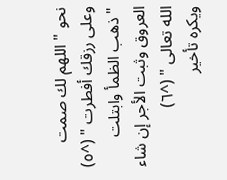نحو " اللهم لك صمت وعلى رزقك أفطرت " (^٥) " ذهب الظمأ وابتلت العروق وثبت الأجر إن شاء الله تعالى " (^٦)
ويكره تأخير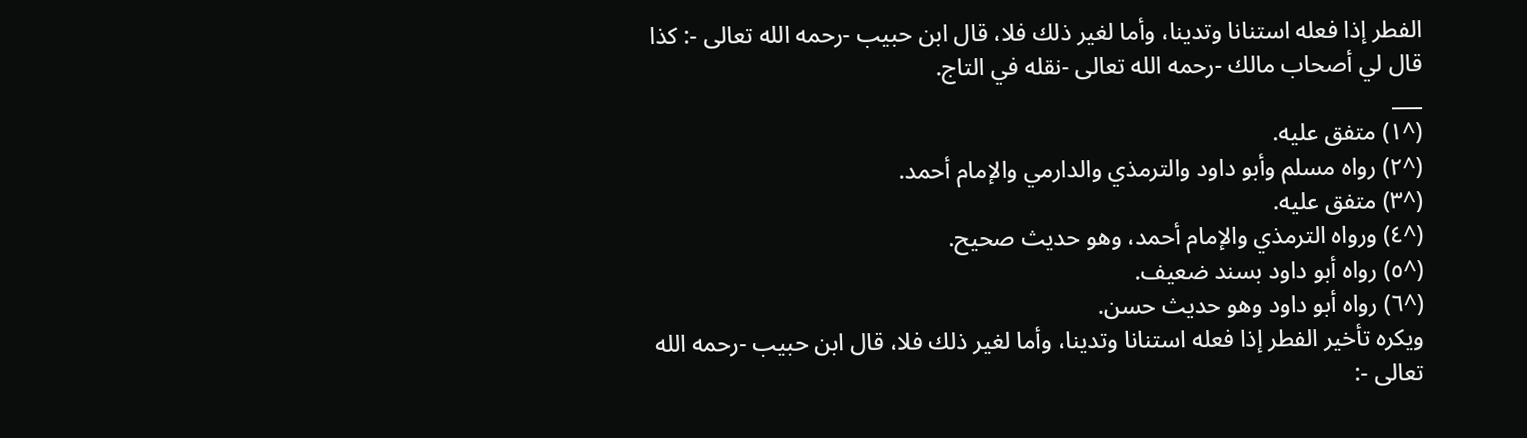الفطر إذا فعله استنانا وتدينا، وأما لغير ذلك فلا، قال ابن حبيب -رحمه الله تعالى -: كذا قال لي أصحاب مالك -رحمه الله تعالى -نقله في التاج.
___
(^١) متفق عليه.
(^٢) رواه مسلم وأبو داود والترمذي والدارمي والإمام أحمد.
(^٣) متفق عليه.
(^٤) ورواه الترمذي والإمام أحمد، وهو حديث صحيح.
(^٥) رواه أبو داود بسند ضعيف.
(^٦) رواه أبو داود وهو حديث حسن.
ويكره تأخير الفطر إذا فعله استنانا وتدينا، وأما لغير ذلك فلا، قال ابن حبيب -رحمه الله تعالى -: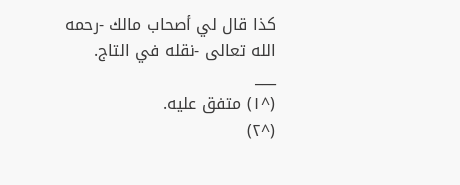كذا قال لي أصحاب مالك -رحمه الله تعالى -نقله في التاج.
___
(^١) متفق عليه.
(^٢)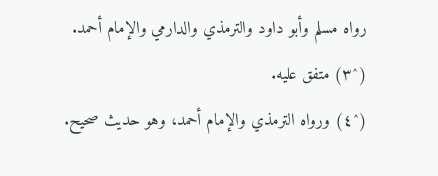رواه مسلم وأبو داود والترمذي والدارمي والإمام أحمد.
(^٣) متفق عليه.
(^٤) ورواه الترمذي والإمام أحمد، وهو حديث صحيح.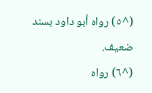(^٥) رواه أبو داود بسند ضعيف.
(^٦) رواه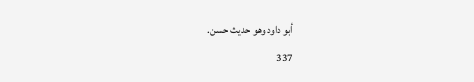أبو داود وهو حديث حسن.
337